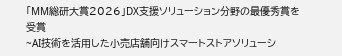「MM総研大賞2026」DX支援ソリューション分野の最優秀賞を受賞
~AI技術を活用した小売店舗向けスマートストアソリューシ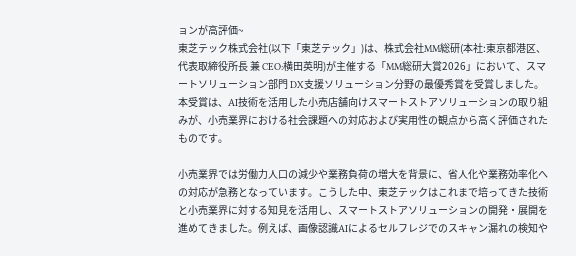ョンが高評価~
東芝テック株式会社(以下「東芝テック」)は、株式会社MM総研(本社:東京都港区、代表取締役所長 兼 CEO:横田英明)が主催する「MM総研大賞2026」において、スマートソリューション部門 DX支援ソリューション分野の最優秀賞を受賞しました。
本受賞は、AI技術を活用した小売店舗向けスマートストアソリューションの取り組みが、小売業界における社会課題への対応および実用性の観点から高く評価されたものです。

小売業界では労働力人口の減少や業務負荷の増大を背景に、省人化や業務効率化への対応が急務となっています。こうした中、東芝テックはこれまで培ってきた技術と小売業界に対する知見を活用し、スマートストアソリューションの開発・展開を進めてきました。例えば、画像認識AIによるセルフレジでのスキャン漏れの検知や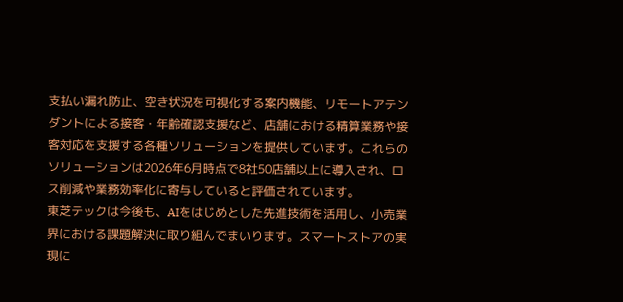支払い漏れ防止、空き状況を可視化する案内機能、リモートアテンダントによる接客・年齢確認支援など、店舗における精算業務や接客対応を支援する各種ソリューションを提供しています。これらのソリューションは2026年6月時点で8社50店舗以上に導入され、ロス削減や業務効率化に寄与していると評価されています。
東芝テックは今後も、AIをはじめとした先進技術を活用し、小売業界における課題解決に取り組んでまいります。スマートストアの実現に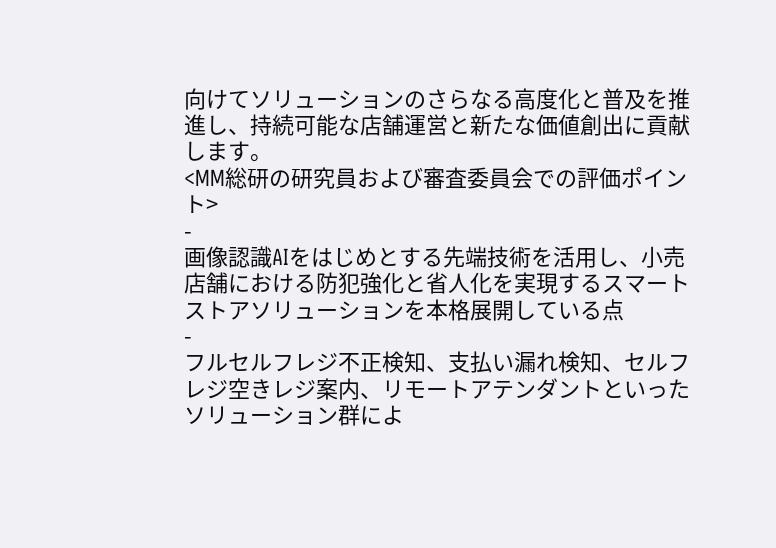向けてソリューションのさらなる高度化と普及を推進し、持続可能な店舗運営と新たな価値創出に貢献します。
<MM総研の研究員および審査委員会での評価ポイント>
-
画像認識AIをはじめとする先端技術を活用し、小売店舗における防犯強化と省人化を実現するスマートストアソリューションを本格展開している点
-
フルセルフレジ不正検知、支払い漏れ検知、セルフレジ空きレジ案内、リモートアテンダントといったソリューション群によ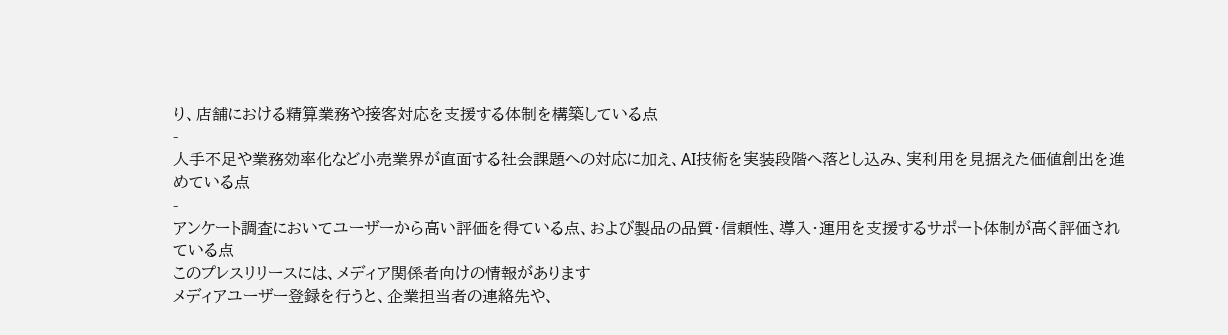り、店舗における精算業務や接客対応を支援する体制を構築している点
-
人手不足や業務効率化など小売業界が直面する社会課題への対応に加え、AI技術を実装段階へ落とし込み、実利用を見据えた価値創出を進めている点
-
アンケート調査においてユーザーから高い評価を得ている点、および製品の品質・信頼性、導入・運用を支援するサポート体制が高く評価されている点
このプレスリリースには、メディア関係者向けの情報があります
メディアユーザー登録を行うと、企業担当者の連絡先や、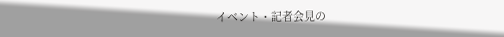イベント・記者会見の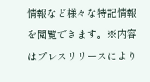情報など様々な特記情報を閲覧できます。※内容はプレスリリースにより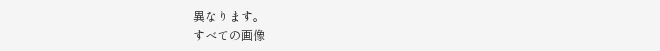異なります。
すべての画像